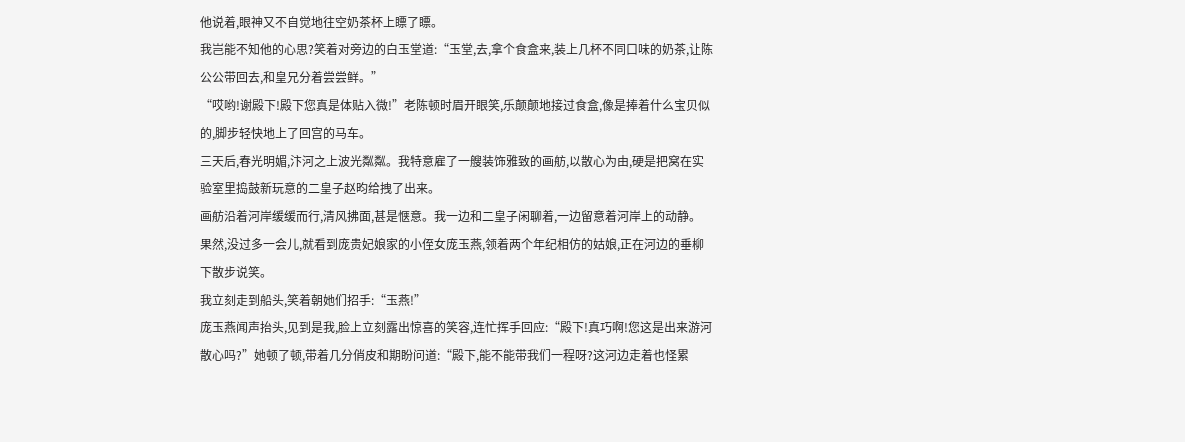他说着,眼神又不自觉地往空奶茶杯上瞟了瞟。
我岂能不知他的心思?笑着对旁边的白玉堂道:“玉堂,去,拿个食盒来,装上几杯不同口味的奶茶,让陈公公带回去,和皇兄分着尝尝鲜。”
“哎哟!谢殿下!殿下您真是体贴入微!”老陈顿时眉开眼笑,乐颠颠地接过食盒,像是捧着什么宝贝似的,脚步轻快地上了回宫的马车。
三天后,春光明媚,汴河之上波光粼粼。我特意雇了一艘装饰雅致的画舫,以散心为由,硬是把窝在实验室里捣鼓新玩意的二皇子赵昀给拽了出来。
画舫沿着河岸缓缓而行,清风拂面,甚是惬意。我一边和二皇子闲聊着,一边留意着河岸上的动静。
果然,没过多一会儿,就看到庞贵妃娘家的小侄女庞玉燕,领着两个年纪相仿的姑娘,正在河边的垂柳下散步说笑。
我立刻走到船头,笑着朝她们招手:“玉燕!”
庞玉燕闻声抬头,见到是我,脸上立刻露出惊喜的笑容,连忙挥手回应:“殿下!真巧啊!您这是出来游河散心吗?”她顿了顿,带着几分俏皮和期盼问道:“殿下,能不能带我们一程呀?这河边走着也怪累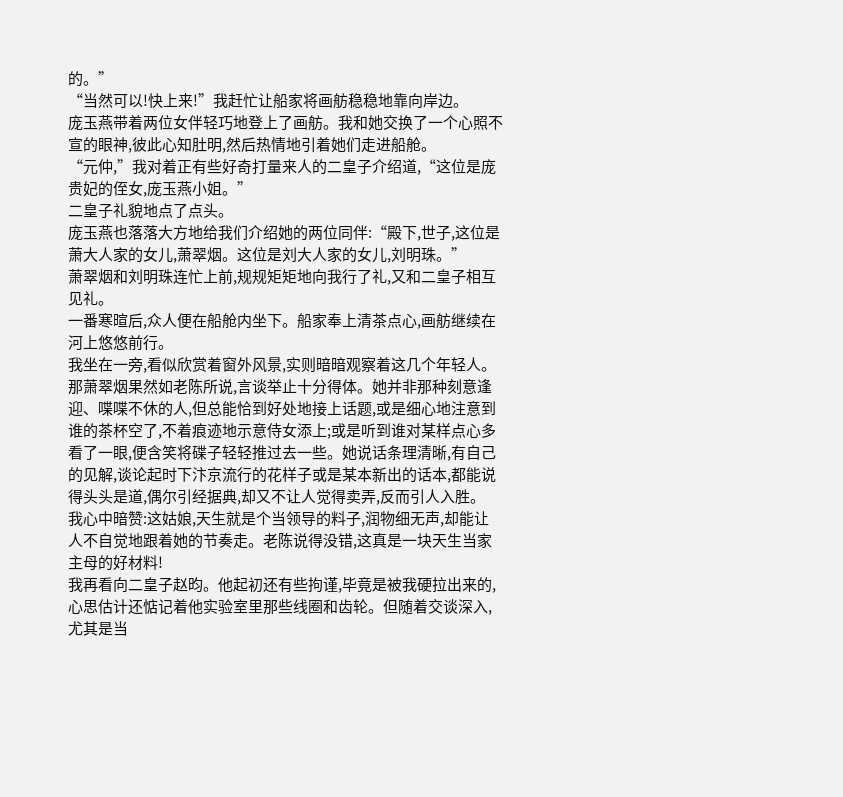的。”
“当然可以!快上来!”我赶忙让船家将画舫稳稳地靠向岸边。
庞玉燕带着两位女伴轻巧地登上了画舫。我和她交换了一个心照不宣的眼神,彼此心知肚明,然后热情地引着她们走进船舱。
“元仲,”我对着正有些好奇打量来人的二皇子介绍道,“这位是庞贵妃的侄女,庞玉燕小姐。”
二皇子礼貌地点了点头。
庞玉燕也落落大方地给我们介绍她的两位同伴:“殿下,世子,这位是萧大人家的女儿,萧翠烟。这位是刘大人家的女儿,刘明珠。”
萧翠烟和刘明珠连忙上前,规规矩矩地向我行了礼,又和二皇子相互见礼。
一番寒暄后,众人便在船舱内坐下。船家奉上清茶点心,画舫继续在河上悠悠前行。
我坐在一旁,看似欣赏着窗外风景,实则暗暗观察着这几个年轻人。
那萧翠烟果然如老陈所说,言谈举止十分得体。她并非那种刻意逢迎、喋喋不休的人,但总能恰到好处地接上话题,或是细心地注意到谁的茶杯空了,不着痕迹地示意侍女添上;或是听到谁对某样点心多看了一眼,便含笑将碟子轻轻推过去一些。她说话条理清晰,有自己的见解,谈论起时下汴京流行的花样子或是某本新出的话本,都能说得头头是道,偶尔引经据典,却又不让人觉得卖弄,反而引人入胜。
我心中暗赞:这姑娘,天生就是个当领导的料子,润物细无声,却能让人不自觉地跟着她的节奏走。老陈说得没错,这真是一块天生当家主母的好材料!
我再看向二皇子赵昀。他起初还有些拘谨,毕竟是被我硬拉出来的,心思估计还惦记着他实验室里那些线圈和齿轮。但随着交谈深入,尤其是当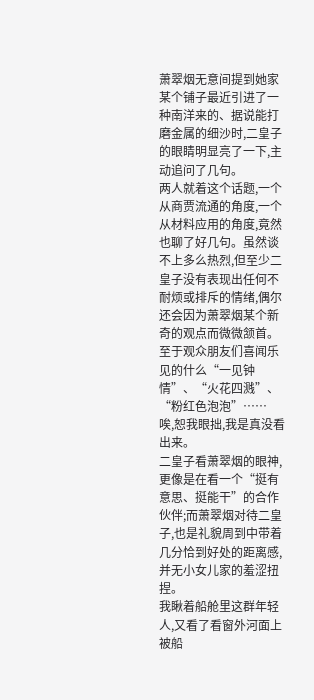萧翠烟无意间提到她家某个铺子最近引进了一种南洋来的、据说能打磨金属的细沙时,二皇子的眼睛明显亮了一下,主动追问了几句。
两人就着这个话题,一个从商贾流通的角度,一个从材料应用的角度,竟然也聊了好几句。虽然谈不上多么热烈,但至少二皇子没有表现出任何不耐烦或排斥的情绪,偶尔还会因为萧翠烟某个新奇的观点而微微颔首。
至于观众朋友们喜闻乐见的什么“一见钟情”、“火花四溅”、“粉红色泡泡”……
唉,恕我眼拙,我是真没看出来。
二皇子看萧翠烟的眼神,更像是在看一个“挺有意思、挺能干”的合作伙伴;而萧翠烟对待二皇子,也是礼貌周到中带着几分恰到好处的距离感,并无小女儿家的羞涩扭捏。
我瞅着船舱里这群年轻人,又看了看窗外河面上被船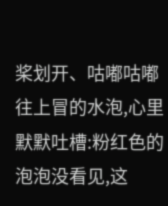桨划开、咕嘟咕嘟往上冒的水泡,心里默默吐槽:粉红色的泡泡没看见,这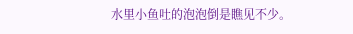水里小鱼吐的泡泡倒是瞧见不少。